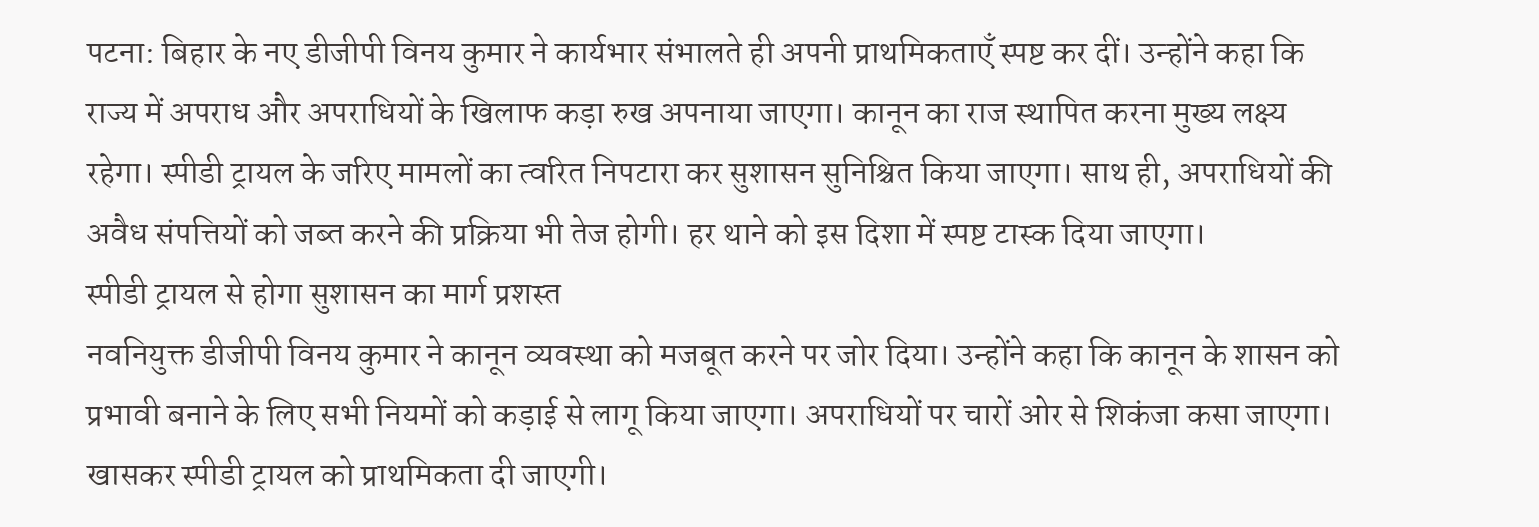पटना: बिहार के नए डीजीपी विनय कुमार ने कार्यभार संभालते ही अपनी प्राथमिकताएँ स्पष्ट कर दीं। उन्होंने कहा कि राज्य में अपराध और अपराधियों के खिलाफ कड़ा रुख अपनाया जाएगा। कानून का राज स्थापित करना मुख्य लक्ष्य रहेगा। स्पीडी ट्रायल के जरिए मामलों का त्वरित निपटारा कर सुशासन सुनिश्चित किया जाएगा। साथ ही, अपराधियों की अवैध संपत्तियों को जब्त करने की प्रक्रिया भी तेज होगी। हर थाने को इस दिशा में स्पष्ट टास्क दिया जाएगा।
स्पीडी ट्रायल से होगा सुशासन का मार्ग प्रशस्त
नवनियुक्त डीजीपी विनय कुमार ने कानून व्यवस्था को मजबूत करने पर जोर दिया। उन्होंने कहा कि कानून के शासन को प्रभावी बनाने के लिए सभी नियमों को कड़ाई से लागू किया जाएगा। अपराधियों पर चारों ओर से शिकंजा कसा जाएगा। खासकर स्पीडी ट्रायल को प्राथमिकता दी जाएगी।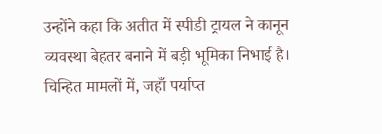उन्होंने कहा कि अतीत में स्पीडी ट्रायल ने कानून व्यवस्था बेहतर बनाने में बड़ी भूमिका निभाई है। चिन्हित मामलों में, जहाँ पर्याप्त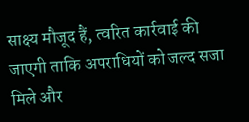साक्ष्य मौजूद हैं, त्वरित कार्रवाई की जाएगी ताकि अपराधियों को जल्द सजा मिले और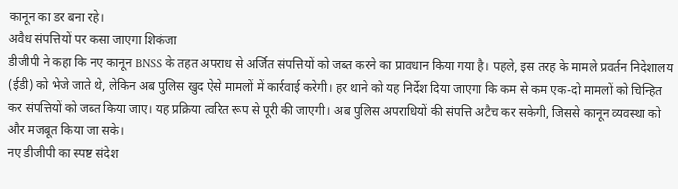कानून का डर बना रहे।
अवैध संपत्तियों पर कसा जाएगा शिकंजा
डीजीपी ने कहा कि नए कानून BNSS के तहत अपराध से अर्जित संपत्तियों को जब्त करने का प्रावधान किया गया है। पहले, इस तरह के मामले प्रवर्तन निदेशालय (ईडी) को भेजे जाते थे, लेकिन अब पुलिस खुद ऐसे मामलों में कार्रवाई करेगी। हर थाने को यह निर्देश दिया जाएगा कि कम से कम एक-दो मामलों को चिन्हित कर संपत्तियों को जब्त किया जाए। यह प्रक्रिया त्वरित रूप से पूरी की जाएगी। अब पुलिस अपराधियों की संपत्ति अटैच कर सकेगी, जिससे कानून व्यवस्था को और मजबूत किया जा सके।
नए डीजीपी का स्पष्ट संदेश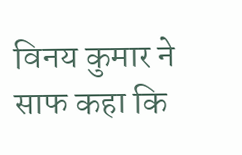विनय कुमार ने साफ कहा कि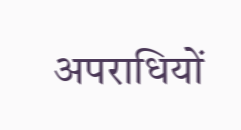अपराधियों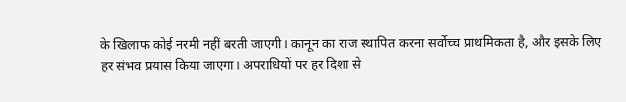के खिलाफ कोई नरमी नहीं बरती जाएगी। कानून का राज स्थापित करना सर्वोच्च प्राथमिकता है, और इसके लिए हर संभव प्रयास किया जाएगा। अपराधियों पर हर दिशा से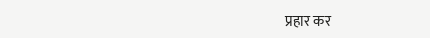प्रहार कर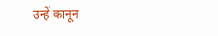उन्हें कानून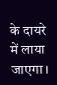के दायरे में लाया जाएगा।